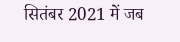सितंबर 2021 में जब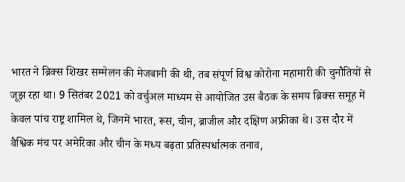भारत ने ब्रिक्स शिखर सम्मेलन की मेजबानी की थी, तब संपूर्ण विश्व कोरोना महामारी की चुनौतियों से जूझ रहा था। 9 सितंबर 2021 को वर्चुअल माध्यम से आयोजित उस बैठक के समय ब्रिक्स समूह में केवल पांच राष्ट्र शामिल थे, जिनमें भारत, रूस, चीन, ब्राजील और दक्षिण अफ्रीका थे। उस दौर में वैश्विक मंच पर अमेरिका और चीन के मध्य बढ़ता प्रतिस्पर्धात्मक तनाव,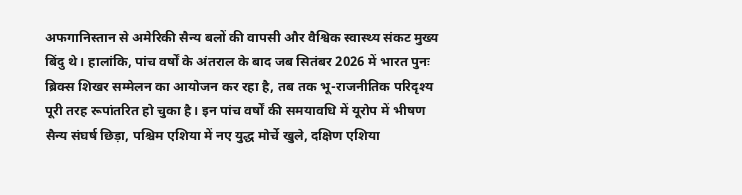अफगानिस्तान से अमेरिकी सैन्य बलों की वापसी और वैश्विक स्वास्थ्य संकट मुख्य बिंदु थे। हालांकि, पांच वर्षों के अंतराल के बाद जब सितंबर 2026 में भारत पुनः ब्रिक्स शिखर सम्मेलन का आयोजन कर रहा है, तब तक भू-राजनीतिक परिदृश्य पूरी तरह रूपांतरित हो चुका है। इन पांच वर्षों की समयावधि में यूरोप में भीषण सैन्य संघर्ष छिड़ा, पश्चिम एशिया में नए युद्ध मोर्चे खुले, दक्षिण एशिया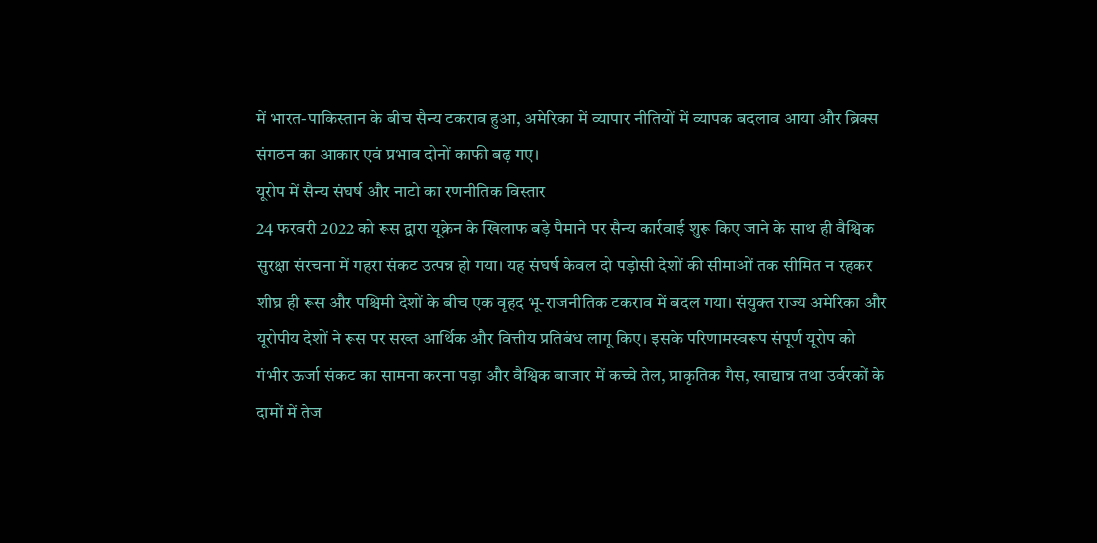में भारत-पाकिस्तान के बीच सैन्य टकराव हुआ, अमेरिका में व्यापार नीतियों में व्यापक बदलाव आया और ब्रिक्स संगठन का आकार एवं प्रभाव दोनों काफी बढ़ गए।
यूरोप में सैन्य संघर्ष और नाटो का रणनीतिक विस्तार
24 फरवरी 2022 को रूस द्वारा यूक्रेन के खिलाफ बड़े पैमाने पर सैन्य कार्रवाई शुरू किए जाने के साथ ही वैश्विक सुरक्षा संरचना में गहरा संकट उत्पन्न हो गया। यह संघर्ष केवल दो पड़ोसी देशों की सीमाओं तक सीमित न रहकर शीघ्र ही रूस और पश्चिमी देशों के बीच एक वृहद भू-राजनीतिक टकराव में बदल गया। संयुक्त राज्य अमेरिका और यूरोपीय देशों ने रूस पर सख्त आर्थिक और वित्तीय प्रतिबंध लागू किए। इसके परिणामस्वरूप संपूर्ण यूरोप को गंभीर ऊर्जा संकट का सामना करना पड़ा और वैश्विक बाजार में कच्चे तेल, प्राकृतिक गैस, खाद्यान्न तथा उर्वरकों के दामों में तेज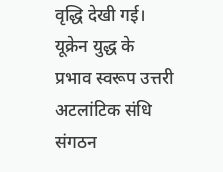वृद्धि देखी गई।
यूक्रेन युद्ध के प्रभाव स्वरूप उत्तरी अटलांटिक संधि संगठन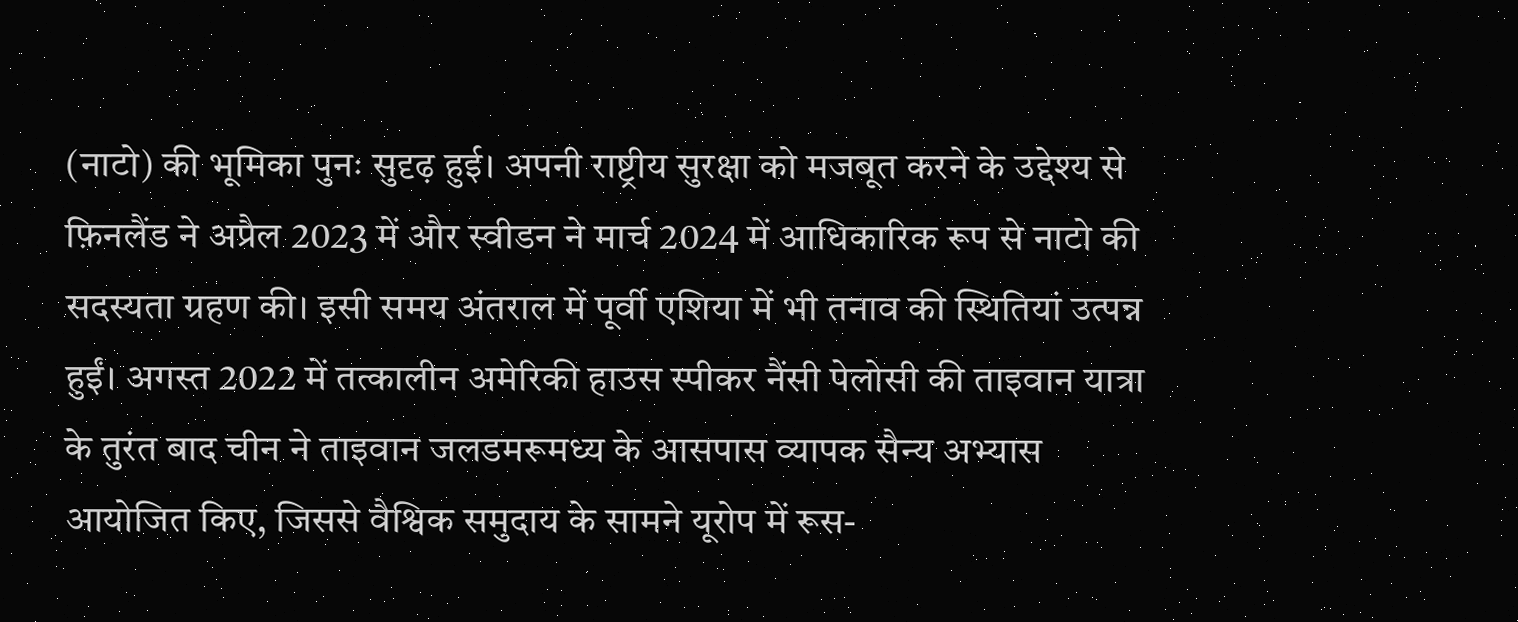(नाटो) की भूमिका पुनः सुदृढ़ हुई। अपनी राष्ट्रीय सुरक्षा को मजबूत करने के उद्देश्य से फ़िनलैंड ने अप्रैल 2023 में और स्वीडन ने मार्च 2024 में आधिकारिक रूप से नाटो की सदस्यता ग्रहण की। इसी समय अंतराल में पूर्वी एशिया में भी तनाव की स्थितियां उत्पन्न हुईं। अगस्त 2022 में तत्कालीन अमेरिकी हाउस स्पीकर नैंसी पेलोसी की ताइवान यात्रा के तुरंत बाद चीन ने ताइवान जलडमरूमध्य के आसपास व्यापक सैन्य अभ्यास आयोजित किए, जिससे वैश्विक समुदाय के सामने यूरोप में रूस-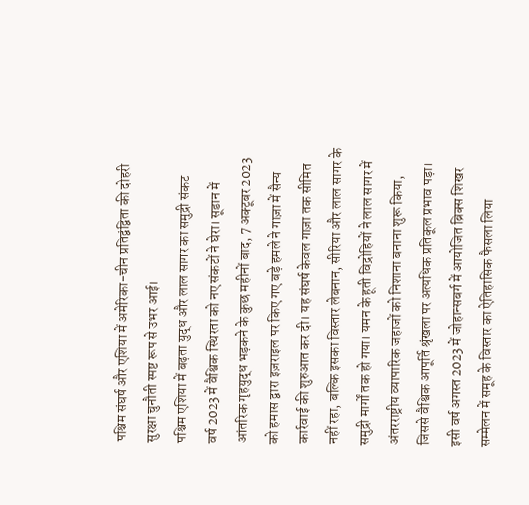पश्चिम संघर्ष और एशिया में अमेरिका-चीन प्रतिद्वंद्विता की दोहरी सुरक्षा चुनौती स्पष्ट रूप से उभर आई।
पश्चिम एशिया में बढ़ता युद्ध और लाल सागर का समुद्री संकट
वर्ष 2023 में वैश्विक स्थिरता को नए संकटों ने घेरा। सूडान में आंतरिक गृहयुद्ध भड़कने के कुछ महीनों बाद, 7 अक्टूबर 2023 को हमास द्वारा इज़राइल पर किए गए बड़े हमले ने गाज़ा में सैन्य कार्रवाई की शुरुआत कर दी। यह संघर्ष केवल गाज़ा तक सीमित नहीं रहा, बल्कि इसका विस्तार लेबनान, सीरिया और लाल सागर के समुद्री मार्गों तक हो गया। यमन के हूती विद्रोहियों ने लाल सागर में अंतरराष्ट्रीय व्यापारिक जहाजों को निशाना बनाना शुरू किया, जिससे वैश्विक आपूर्ति श्रृंखला पर अत्यधिक प्रतिकूल प्रभाव पड़ा।
इसी वर्ष अगस्त 2023 में जोहान्सबर्ग में आयोजित ब्रिक्स शिखर सम्मेलन में समूह के विस्तार का ऐतिहासिक फैसला लिया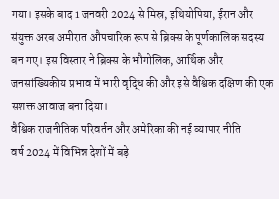गया। इसके बाद 1 जनवरी 2024 से मिस्र, इथियोपिया, ईरान और संयुक्त अरब अमीरात औपचारिक रूप से ब्रिक्स के पूर्णकालिक सदस्य बन गए। इस विस्तार ने ब्रिक्स के भौगोलिक, आर्थिक और जनसांख्यिकीय प्रभाव में भारी वृद्धि की और इसे वैश्विक दक्षिण की एक सशक्त आवाज बना दिया।
वैश्विक राजनीतिक परिवर्तन और अमेरिका की नई व्यापार नीति
वर्ष 2024 में विभिन्न देशों में बड़े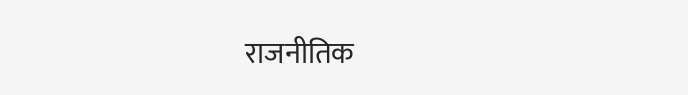राजनीतिक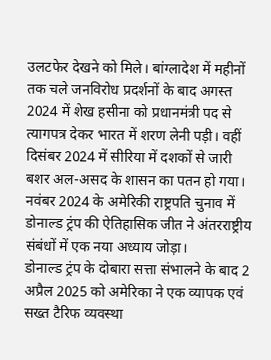उलटफेर देखने को मिले। बांग्लादेश में महीनों तक चले जनविरोध प्रदर्शनों के बाद अगस्त 2024 में शेख हसीना को प्रधानमंत्री पद से त्यागपत्र देकर भारत में शरण लेनी पड़ी। वहीं दिसंबर 2024 में सीरिया में दशकों से जारी बशर अल-असद के शासन का पतन हो गया। नवंबर 2024 के अमेरिकी राष्ट्रपति चुनाव में डोनाल्ड ट्रंप की ऐतिहासिक जीत ने अंतरराष्ट्रीय संबंधों में एक नया अध्याय जोड़ा।
डोनाल्ड ट्रंप के दोबारा सत्ता संभालने के बाद 2 अप्रैल 2025 को अमेरिका ने एक व्यापक एवं सख्त टैरिफ व्यवस्था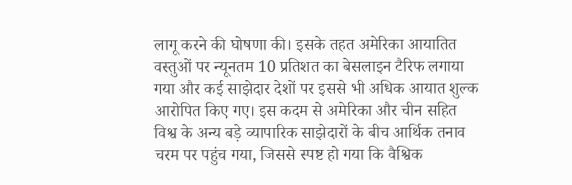लागू करने की घोषणा की। इसके तहत अमेरिका आयातित वस्तुओं पर न्यूनतम 10 प्रतिशत का बेसलाइन टैरिफ लगाया गया और कई साझेदार देशों पर इससे भी अधिक आयात शुल्क आरोपित किए गए। इस कदम से अमेरिका और चीन सहित विश्व के अन्य बड़े व्यापारिक साझेदारों के बीच आर्थिक तनाव चरम पर पहुंच गया, जिससे स्पष्ट हो गया कि वैश्विक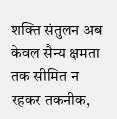शक्ति संतुलन अब केवल सैन्य क्षमता तक सीमित न रहकर तकनीक,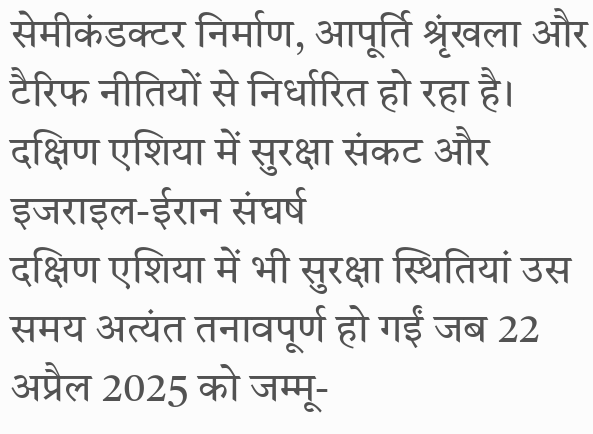सेमीकंडक्टर निर्माण, आपूर्ति श्रृंखला और टैरिफ नीतियों से निर्धारित हो रहा है।
दक्षिण एशिया में सुरक्षा संकट और इजराइल-ईरान संघर्ष
दक्षिण एशिया में भी सुरक्षा स्थितियां उस समय अत्यंत तनावपूर्ण हो गईं जब 22 अप्रैल 2025 को जम्मू-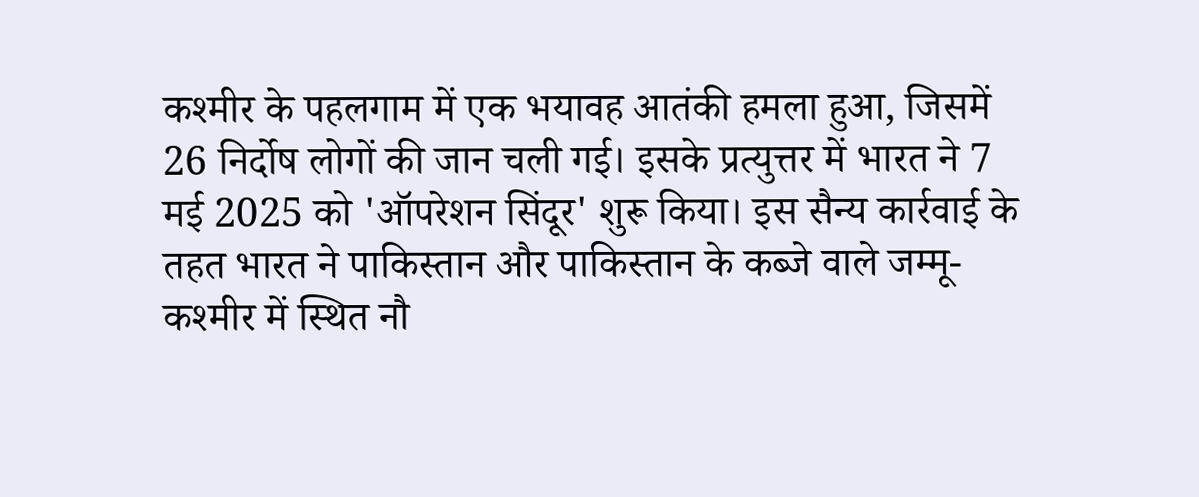कश्मीर के पहलगाम में एक भयावह आतंकी हमला हुआ, जिसमें 26 निर्दोष लोगों की जान चली गई। इसके प्रत्युत्तर में भारत ने 7 मई 2025 को 'ऑपरेशन सिंदूर' शुरू किया। इस सैन्य कार्रवाई के तहत भारत ने पाकिस्तान और पाकिस्तान के कब्जे वाले जम्मू-कश्मीर में स्थित नौ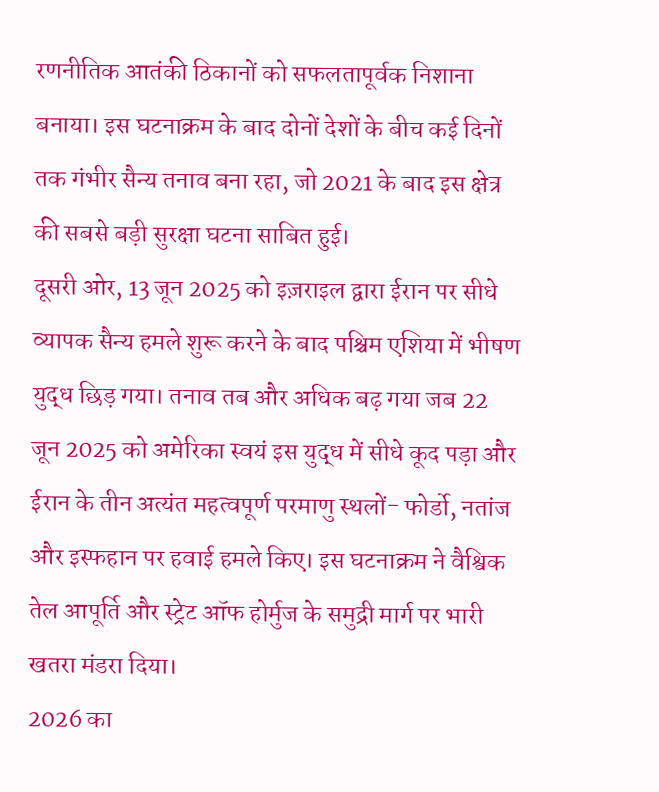रणनीतिक आतंकी ठिकानों को सफलतापूर्वक निशाना बनाया। इस घटनाक्रम के बाद दोनों देशों के बीच कई दिनों तक गंभीर सैन्य तनाव बना रहा, जो 2021 के बाद इस क्षेत्र की सबसे बड़ी सुरक्षा घटना साबित हुई।
दूसरी ओर, 13 जून 2025 को इज़राइल द्वारा ईरान पर सीधे व्यापक सैन्य हमले शुरू करने के बाद पश्चिम एशिया में भीषण युद्ध छिड़ गया। तनाव तब और अधिक बढ़ गया जब 22 जून 2025 को अमेरिका स्वयं इस युद्ध में सीधे कूद पड़ा और ईरान के तीन अत्यंत महत्वपूर्ण परमाणु स्थलों- फोर्डो, नतांज और इस्फहान पर हवाई हमले किए। इस घटनाक्रम ने वैश्विक तेल आपूर्ति और स्ट्रेट ऑफ होर्मुज के समुद्री मार्ग पर भारी खतरा मंडरा दिया।
2026 का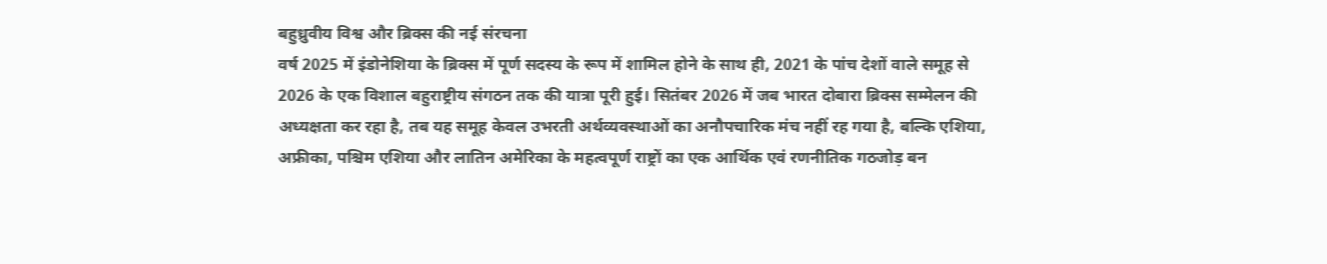बहुध्रुवीय विश्व और ब्रिक्स की नई संरचना
वर्ष 2025 में इंडोनेशिया के ब्रिक्स में पूर्ण सदस्य के रूप में शामिल होने के साथ ही, 2021 के पांच देशों वाले समूह से 2026 के एक विशाल बहुराष्ट्रीय संगठन तक की यात्रा पूरी हुई। सितंबर 2026 में जब भारत दोबारा ब्रिक्स सम्मेलन की अध्यक्षता कर रहा है, तब यह समूह केवल उभरती अर्थव्यवस्थाओं का अनौपचारिक मंच नहीं रह गया है, बल्कि एशिया, अफ्रीका, पश्चिम एशिया और लातिन अमेरिका के महत्वपूर्ण राष्ट्रों का एक आर्थिक एवं रणनीतिक गठजोड़ बन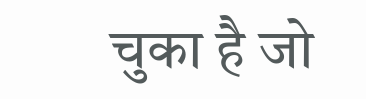चुका है जो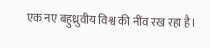एक नए बहुध्रुवीय विश्व की नींव रख रहा है।